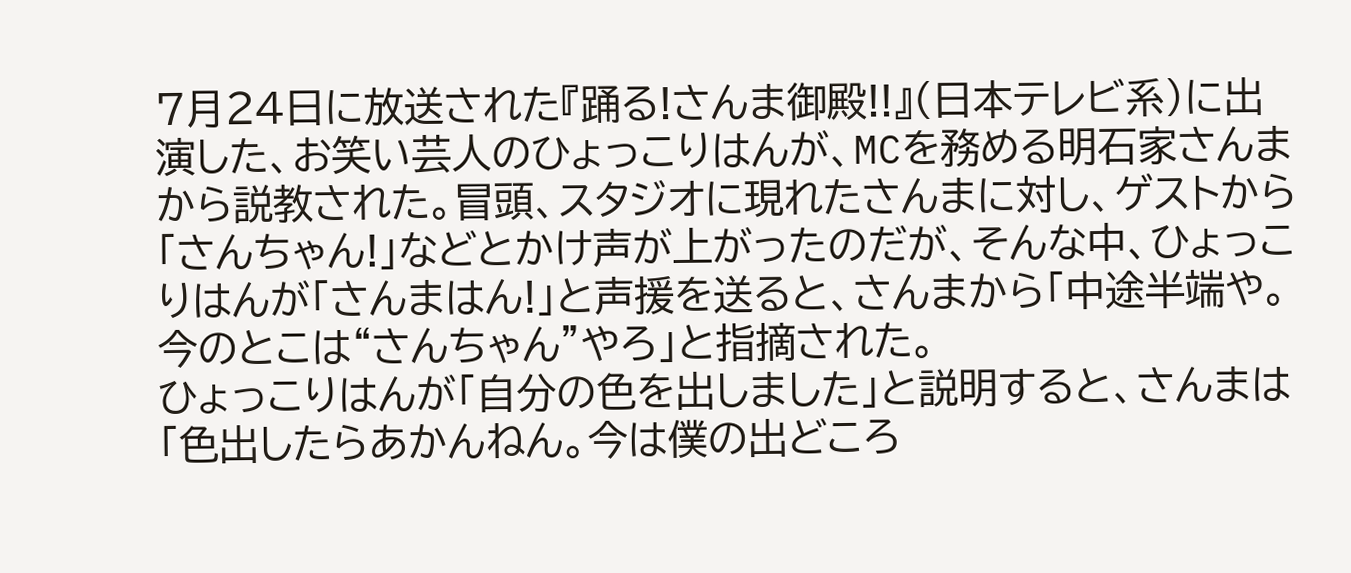7月24日に放送された『踊る!さんま御殿!!』(日本テレビ系)に出演した、お笑い芸人のひょっこりはんが、MCを務める明石家さんまから説教された。冒頭、スタジオに現れたさんまに対し、ゲストから「さんちゃん!」などとかけ声が上がったのだが、そんな中、ひょっこりはんが「さんまはん!」と声援を送ると、さんまから「中途半端や。今のとこは“さんちゃん”やろ」と指摘された。
ひょっこりはんが「自分の色を出しました」と説明すると、さんまは「色出したらあかんねん。今は僕の出どころ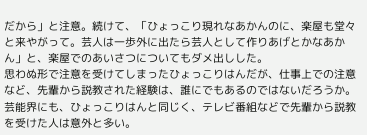だから」と注意。続けて、「ひょっこり現れなあかんのに、楽屋も堂々と来やがって。芸人は一歩外に出たら芸人として作りあげとかなあかん」と、楽屋でのあいさつについてもダメ出しした。
思わぬ形で注意を受けてしまったひょっこりはんだが、仕事上での注意など、先輩から説教された経験は、誰にでもあるのではないだろうか。芸能界にも、ひょっこりはんと同じく、テレビ番組などで先輩から説教を受けた人は意外と多い。